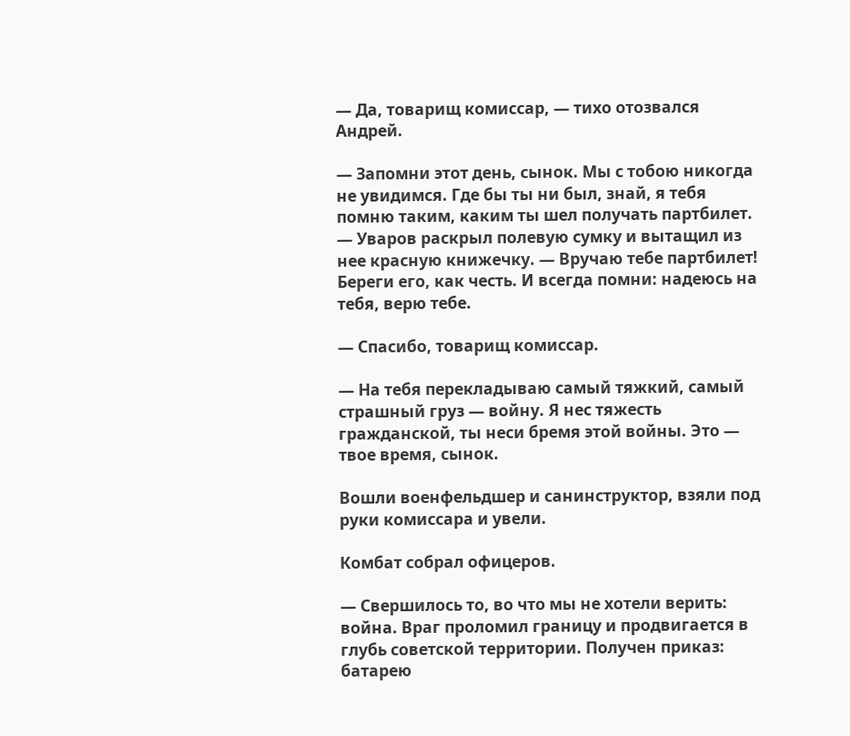— Да, товарищ комиссар, — тихо отозвался Андрей.

— Запомни этот день, сынок. Мы с тобою никогда не увидимся. Где бы ты ни был, знай, я тебя помню таким, каким ты шел получать партбилет. — Уваров раскрыл полевую сумку и вытащил из нее красную книжечку. — Вручаю тебе партбилет! Береги его, как честь. И всегда помни: надеюсь на тебя, верю тебе.

— Спасибо, товарищ комиссар.

— На тебя перекладываю самый тяжкий, самый страшный груз — войну. Я нес тяжесть гражданской, ты неси бремя этой войны. Это — твое время, сынок.

Вошли военфельдшер и санинструктор, взяли под руки комиссара и увели.

Комбат собрал офицеров.

— Свершилось то, во что мы не хотели верить: война. Враг проломил границу и продвигается в глубь советской территории. Получен приказ: батарею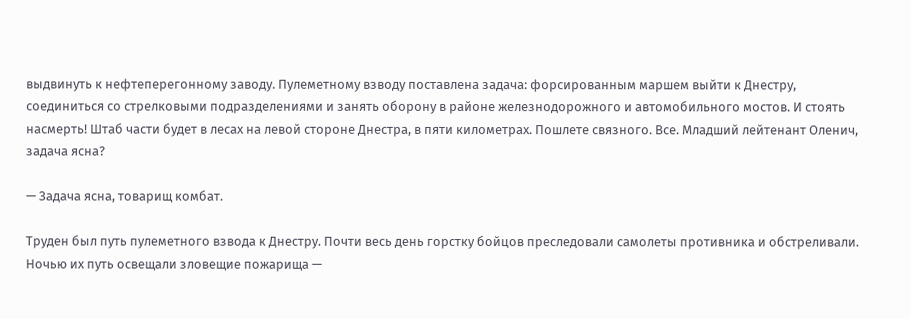выдвинуть к нефтеперегонному заводу. Пулеметному взводу поставлена задача: форсированным маршем выйти к Днестру, соединиться со стрелковыми подразделениями и занять оборону в районе железнодорожного и автомобильного мостов. И стоять насмерть! Штаб части будет в лесах на левой стороне Днестра, в пяти километрах. Пошлете связного. Все. Младший лейтенант Оленич, задача ясна?

— Задача ясна, товарищ комбат.

Труден был путь пулеметного взвода к Днестру. Почти весь день горстку бойцов преследовали самолеты противника и обстреливали. Ночью их путь освещали зловещие пожарища —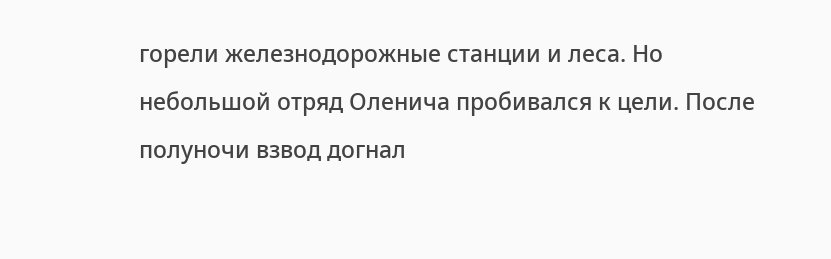горели железнодорожные станции и леса. Но небольшой отряд Оленича пробивался к цели. После полуночи взвод догнал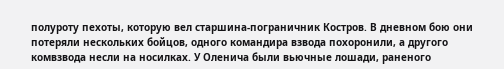полуроту пехоты, которую вел старшина-пограничник Костров. В дневном бою они потеряли нескольких бойцов, одного командира взвода похоронили, а другого комвзвода несли на носилках. У Оленича были вьючные лошади, раненого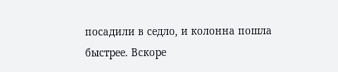посадили в седло, и колонна пошла быстрее. Вскоре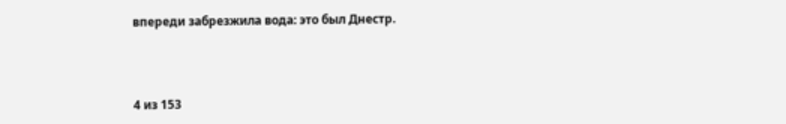впереди забрезжила вода: это был Днестр.



4 из 153